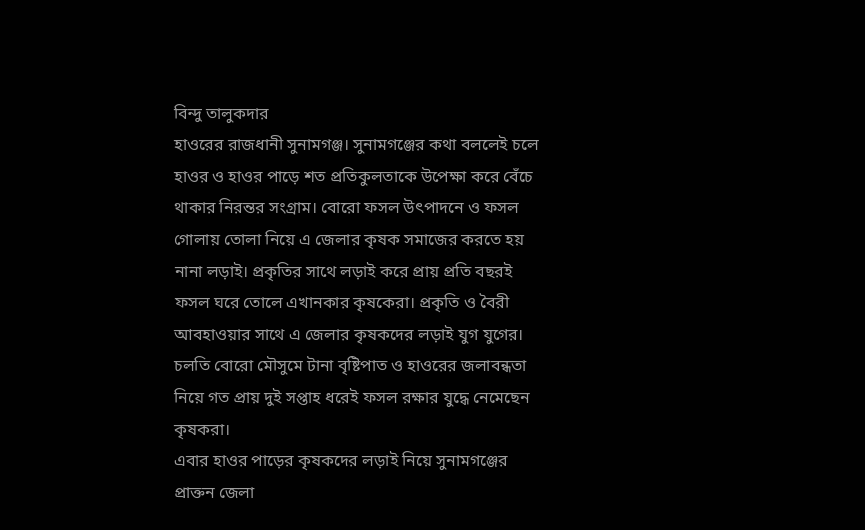বিন্দু তালুকদার
হাওরের রাজধানী সুনামগঞ্জ। সুনামগঞ্জের কথা বললেই চলে হাওর ও হাওর পাড়ে শত প্রতিকুলতাকে উপেক্ষা করে বেঁচে থাকার নিরন্তর সংগ্রাম। বোরো ফসল উৎপাদনে ও ফসল গোলায় তোলা নিয়ে এ জেলার কৃষক সমাজের করতে হয় নানা লড়াই। প্রকৃতির সাথে লড়াই করে প্রায় প্রতি বছরই ফসল ঘরে তোলে এখানকার কৃষকেরা। প্রকৃতি ও বৈরী আবহাওয়ার সাথে এ জেলার কৃষকদের লড়াই যুগ যুগের। চলতি বোরো মৌসুমে টানা বৃষ্টিপাত ও হাওরের জলাবন্ধতা নিয়ে গত প্রায় দুই সপ্তাহ ধরেই ফসল রক্ষার যুদ্ধে নেমেছেন কৃষকরা।
এবার হাওর পাড়ের কৃষকদের লড়াই নিয়ে সুনামগঞ্জের প্রাক্তন জেলা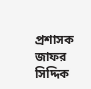প্রশাসক জাফর সিদ্দিক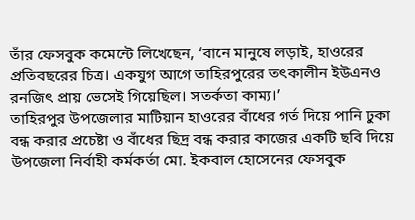তাঁর ফেসবুক কমেন্টে লিখেছেন, ‘বানে মানুষে লড়াই, হাওরের প্রতিবছরের চিত্র। একযুগ আগে তাহিরপুরের তৎকালীন ইউএনও রনজিৎ প্রায় ভেসেই গিয়েছিল। সতর্কতা কাম্য।’
তাহিরপুর উপজেলার মাটিয়ান হাওরের বাঁধের গর্ত দিয়ে পানি ঢুকা বন্ধ করার প্রচেষ্টা ও বাঁধের ছিদ্র বন্ধ করার কাজের একটি ছবি দিয়ে উপজেলা নির্বাহী কর্মকর্তা মো. ইকবাল হোসেনের ফেসবুক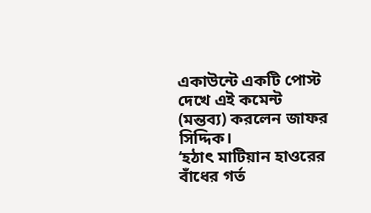একাউন্টে একটি পোস্ট দেখে এই কমেন্ট (মন্তব্য) করলেন জাফর সিদ্দিক।
‘হঠাৎ মাটিয়ান হাওরের বাঁধের গর্ত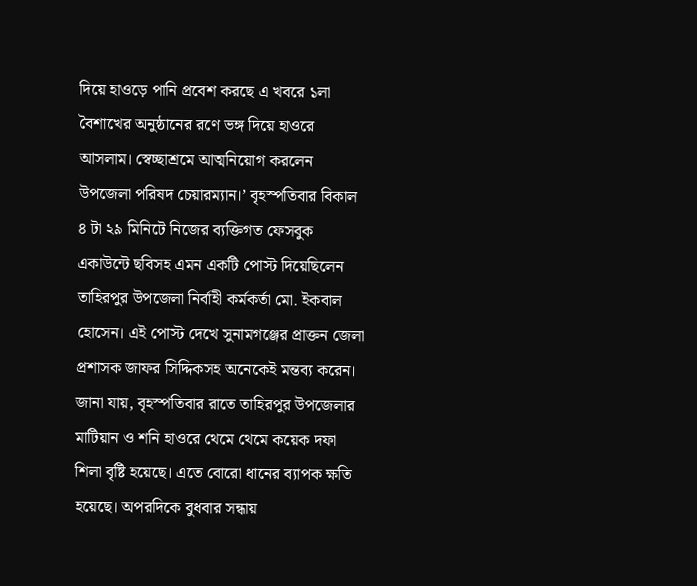দিয়ে হাওড়ে পানি প্রবেশ করছে এ খবরে ১লা বৈশাখের অনুষ্ঠানের রণে ভঙ্গ দিয়ে হাওরে আসলাম। স্বেচ্ছাশ্রমে আত্মনিয়োগ করলেন উপজেলা পরিষদ চেয়ারম্যান।’ বৃহস্পতিবার বিকাল ৪ টা ২৯ মিনিটে নিজের ব্যক্তিগত ফেসবুক একাউন্টে ছবিসহ এমন একটি পোস্ট দিয়েছিলেন
তাহিরপুর উপজেলা নির্বাহী কর্মকর্তা মো. ইকবাল হোসেন। এই পোস্ট দেখে সুনামগঞ্জের প্রাক্তন জেলা প্রশাসক জাফর সিদ্দিকসহ অনেকেই মন্তব্য করেন।
জানা যায়, বৃহস্পতিবার রাতে তাহিরপুর উপজেলার মাটিয়ান ও শনি হাওরে থেমে থেমে কয়েক দফা শিলা বৃষ্টি হয়েছে। এতে বোরো ধানের ব্যাপক ক্ষতি হয়েছে। অপরদিকে বুধবার সন্ধায়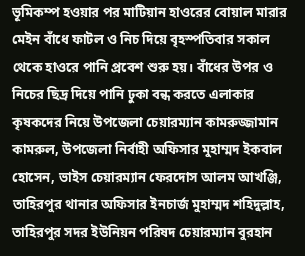ভূমিকম্প হওয়ার পর মাটিয়ান হাওরের বোয়াল মারার মেইন বাঁধে ফাটল ও নিচ দিয়ে বৃহস্পতিবার সকাল থেকে হাওরে পানি প্রবেশ শুরু হয়। বাঁধের উপর ও নিচের ছিদ্র দিয়ে পানি ঢুকা বন্ধ করতে এলাকার কৃষকদের নিয়ে উপজেলা চেয়ারম্যান কামরুজ্জামান কামরুল, উপজেলা নির্বাহী অফিসার মুহাম্মদ ইকবাল হোসেন, ভাইস চেয়ারম্যান ফেরদোস আলম আখঞ্জি, তাহিরপুর থানার অফিসার ইনচার্জ মুহাম্মদ শহিদুল্লাহ, তাহিরপুর সদর ইউনিয়ন পরিষদ চেয়ারম্যান বুরহান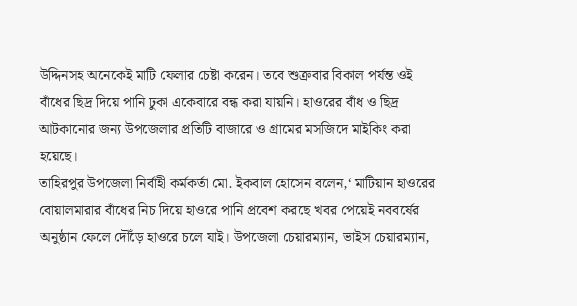উদ্দিনসহ অনেকেই মাটি ফেলার চেষ্টা করেন। তবে শুক্রবার বিকাল পর্যন্ত ওই বাঁধের ছিদ্র দিয়ে পানি ঢুকা একেবারে বন্ধ করা যায়নি। হাওরের বাঁধ ও ছিদ্র আটকানোর জন্য উপজেলার প্রতিটি বাজারে ও গ্রামের মসজিদে মাইকিং করা হয়েছে।
তাহিরপুর উপজেলা নির্বাহী কর্মকর্তা মো. ইকবাল হোসেন বলেন,‘ মাটিয়ান হাওরের বোয়ালমারার বাঁধের নিচ দিয়ে হাওরে পানি প্রবেশ করছে খবর পেয়েই নববর্ষের অনুষ্ঠান ফেলে দৌঁড়ে হাওরে চলে যাই। উপজেলা চেয়ারম্যান, ভাইস চেয়ারম্যান,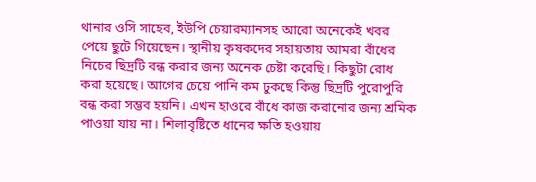থানার ওসি সাহেব, ইউপি চেয়ারম্যানসহ আরো অনেকেই খবর পেয়ে ছুটে গিয়েছেন। স্থানীয় কৃষকদের সহায়তায় আমরা বাঁধের নিচের ছিদ্রটি বন্ধ করার জন্য অনেক চেষ্টা করেছি। কিছুটা রোধ করা হয়েছে। আগের চেয়ে পানি কম ঢুকছে কিন্তু ছিদ্রটি পুরোপুরি বন্ধ করা সম্ভব হয়নি। এখন হাওরে বাঁধে কাজ করানোর জন্য শ্রমিক পাওয়া যায় না। শিলাবৃষ্টিতে ধানের ক্ষতি হওয়ায়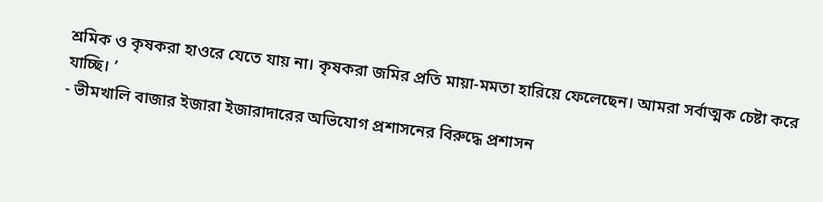শ্রমিক ও কৃষকরা হাওরে যেতে যায় না। কৃষকরা জমির প্রতি মায়া-মমতা হারিয়ে ফেলেছেন। আমরা সর্বাত্মক চেষ্টা করে যাচ্ছি। ’
- ভীমখালি বাজার ইজারা ইজারাদারের অভিযোগ প্রশাসনের বিরুদ্ধে প্রশাসন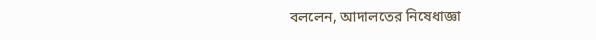বললেন, আদালতের নিষেধাজ্ঞা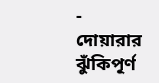- দোয়ারার ঝুঁকিপূর্ণ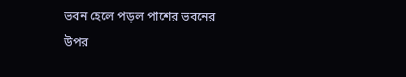ভবন হেলে পড়ল পাশের ভবনের উপর